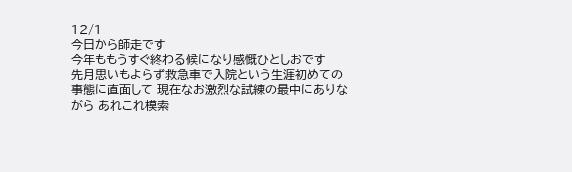12/1
今日から師走です
今年ももうすぐ終わる候になり感慨ひとしおです
先月思いもよらず救急車で入院という生涯初めての事態に直面して 現在なお激烈な試練の最中にありながら あれこれ模索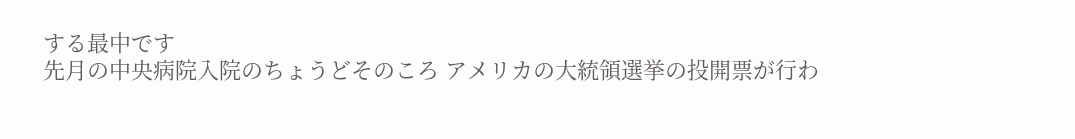する最中です
先月の中央病院入院のちょうどそのころ アメリカの大統領選挙の投開票が行わ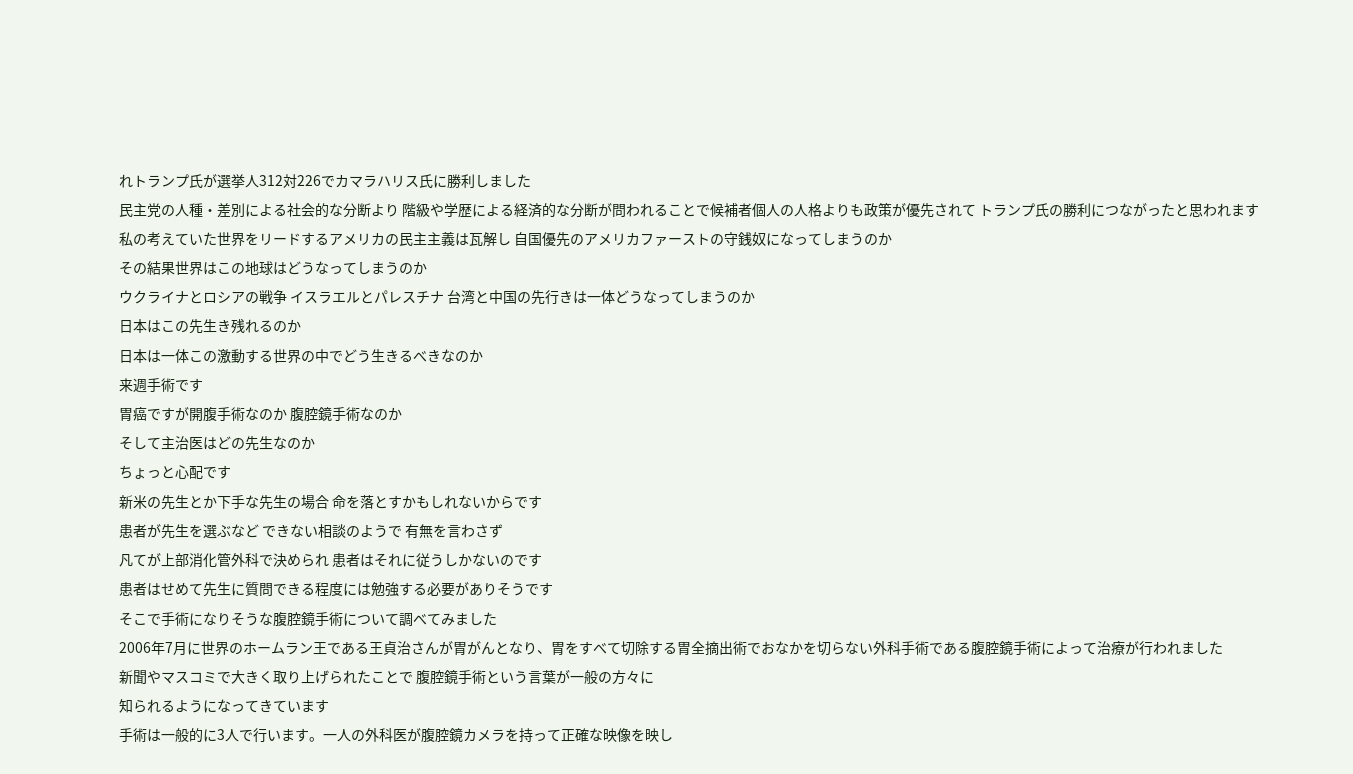れトランプ氏が選挙人312対226でカマラハリス氏に勝利しました
民主党の人種・差別による社会的な分断より 階級や学歴による経済的な分断が問われることで候補者個人の人格よりも政策が優先されて トランプ氏の勝利につながったと思われます
私の考えていた世界をリードするアメリカの民主主義は瓦解し 自国優先のアメリカファーストの守銭奴になってしまうのか
その結果世界はこの地球はどうなってしまうのか
ウクライナとロシアの戦争 イスラエルとパレスチナ 台湾と中国の先行きは一体どうなってしまうのか
日本はこの先生き残れるのか
日本は一体この激動する世界の中でどう生きるべきなのか
来週手術です
胃癌ですが開腹手術なのか 腹腔鏡手術なのか
そして主治医はどの先生なのか
ちょっと心配です
新米の先生とか下手な先生の場合 命を落とすかもしれないからです
患者が先生を選ぶなど できない相談のようで 有無を言わさず
凡てが上部消化管外科で決められ 患者はそれに従うしかないのです
患者はせめて先生に質問できる程度には勉強する必要がありそうです
そこで手術になりそうな腹腔鏡手術について調べてみました
2006年7月に世界のホームラン王である王貞治さんが胃がんとなり、胃をすべて切除する胃全摘出術でおなかを切らない外科手術である腹腔鏡手術によって治療が行われました
新聞やマスコミで大きく取り上げられたことで 腹腔鏡手術という言葉が一般の方々に
知られるようになってきています
手術は一般的に3人で行います。一人の外科医が腹腔鏡カメラを持って正確な映像を映し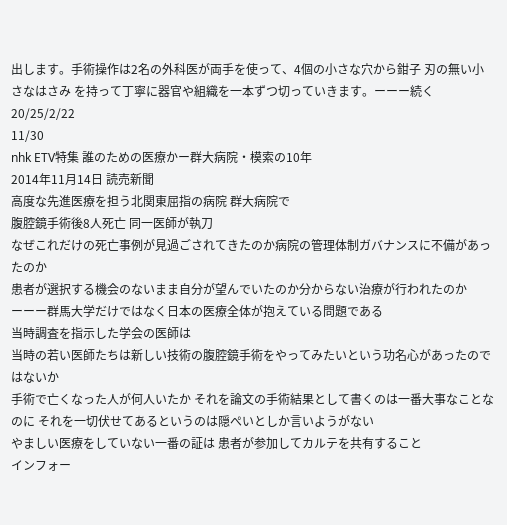出します。手術操作は2名の外科医が両手を使って、4個の小さな穴から鉗子 刃の無い小さなはさみ を持って丁寧に器官や組織を一本ずつ切っていきます。ーーー続く
20/25/2/22
11/30
nhk ETV特集 誰のための医療かー群大病院・模索の10年
2014年11月14日 読売新聞
高度な先進医療を担う北関東屈指の病院 群大病院で
腹腔鏡手術後8人死亡 同一医師が執刀
なぜこれだけの死亡事例が見過ごされてきたのか病院の管理体制ガバナンスに不備があったのか
患者が選択する機会のないまま自分が望んでいたのか分からない治療が行われたのか
ーーー群馬大学だけではなく日本の医療全体が抱えている問題である
当時調査を指示した学会の医師は
当時の若い医師たちは新しい技術の腹腔鏡手術をやってみたいという功名心があったのではないか
手術で亡くなった人が何人いたか それを論文の手術結果として書くのは一番大事なことなのに それを一切伏せてあるというのは隠ぺいとしか言いようがない
やましい医療をしていない一番の証は 患者が参加してカルテを共有すること
インフォー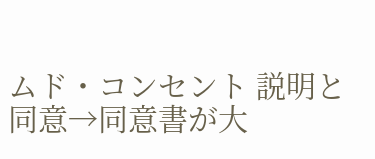ムド・コンセント 説明と同意→同意書が大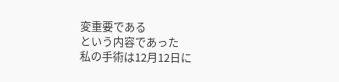変重要である
という内容であった
私の手術は12月12日に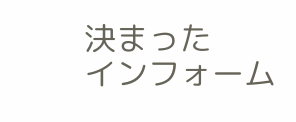決まった
インフォーム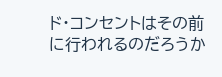ド・コンセントはその前に行われるのだろうか